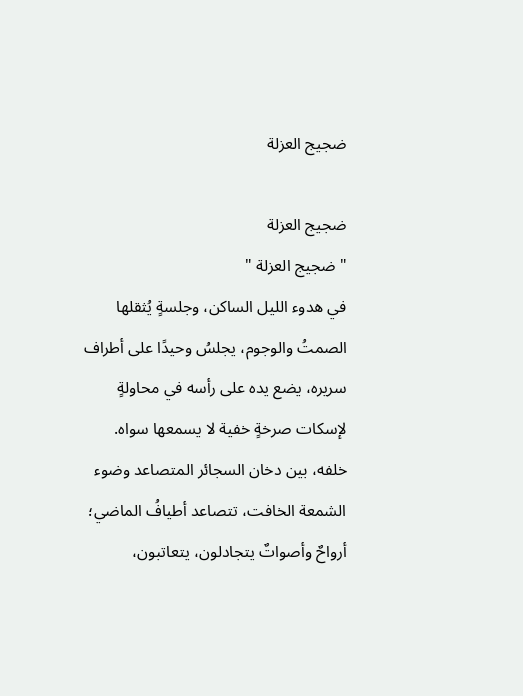ضجيج العزلة

ضجيج العزلة
" ضجيج العزلة "
في هدوء الليل الساكن، وجلسةٍ يُثقلها الصمتُ والوجوم، يجلسُ وحيدًا على أطراف سريره، يضع يده على رأسه في محاولةٍ لإسكات صرخةٍ خفية لا يسمعها سواه.
خلفه، بين دخان السجائر المتصاعد وضوء الشمعة الخافت، تتصاعد أطيافُ الماضي؛ أرواحٌ وأصواتٌ يتجادلون، يتعاتبون،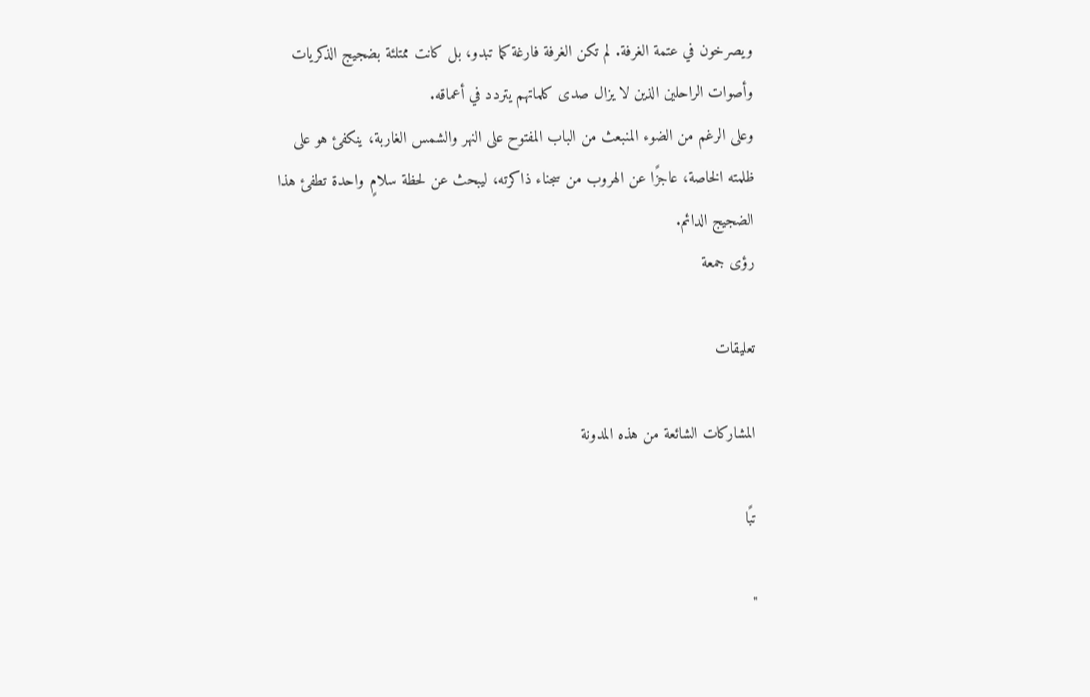ويصرخون في عتمة الغرفة. لم تكن الغرفة فارغة كما تبدو، بل كانت ممتلئة بضجيج الذكريات وأصوات الراحلين الذين لا يزال صدى كلماتهم يتردد في أعماقه.
وعلى الرغم من الضوء المنبعث من الباب المفتوح على النهر والشمس الغاربة، ينكفئ هو على ظلمته الخاصة، عاجزًا عن الهروب من سجناء ذاكرته، ليبحث عن لحظة سلامٍ واحدة تطفئ هذا الضجيج الدائم.
رؤى جمعة

تعليقات

المشاركات الشائعة من هذه المدونة

تبًا

"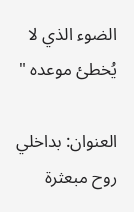الضوء الذي لا يُخطئ موعده "

العنوان: بداخلي روح مبعثرة